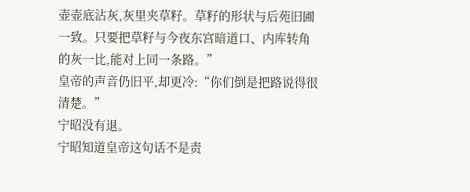壶壶底沾灰,灰里夹草籽。草籽的形状与后苑旧圃一致。只要把草籽与今夜东宫暗道口、内库转角的灰一比,能对上同一条路。”
皇帝的声音仍旧平,却更冷:“你们倒是把路说得很清楚。”
宁昭没有退。
宁昭知道皇帝这句话不是责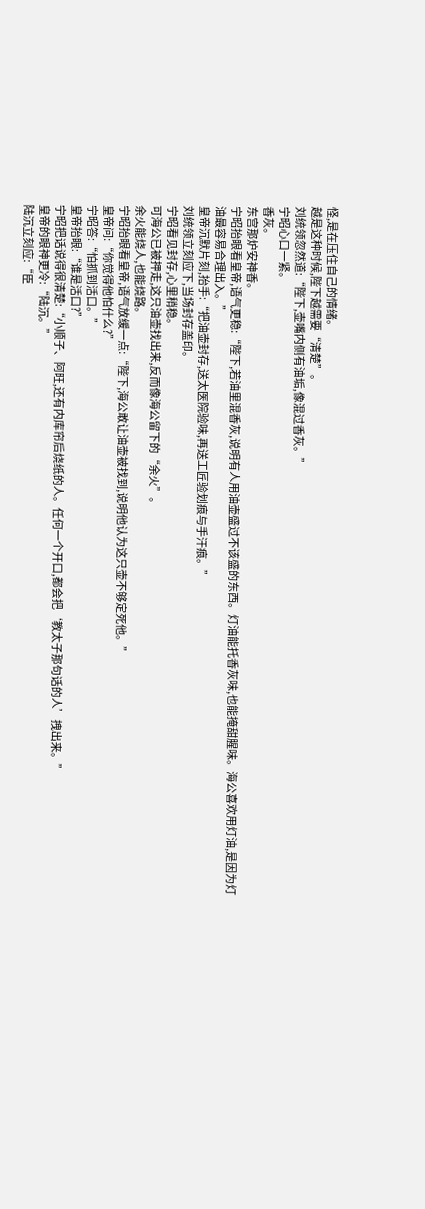怪,是在压住自己的情绪。
越是这种时候,陛下越需要“清楚”。
刘统领忽然道:“陛下,壶嘴内侧有油垢,像混过香灰。”
宁昭心口一紧。
香灰。
东宫那炉安神香。
宁昭抬眼看皇帝,语气更稳:“陛下,若油里混香灰,说明有人用油壶盛过不该盛的东西。灯油能托香灰味,也能掩甜腥味。海公喜欢用灯油,是因为灯油最容易合理出入。”
皇帝沉默片刻,抬手:“把油壶封存,送太医院验味,再送工匠验划痕与手汗痕。”
刘统领立刻应下,当场封存盖印。
宁昭看见封存,心里稍稳。
可海公已被押走,这只油壶找出来,反而像海公留下的“余火”。
余火能烧人,也能烧路。
宁昭抬眼看皇帝,语气放缓一点:“陛下,海公敢让油壶被找到,说明他认为这只壶不够定死他。”
皇帝问:“你觉得他怕什么?”
宁昭答:“怕抓到活口。”
皇帝抬眼:“谁是活口?”
宁昭把话说得很清楚:“小顺子、阿旺,还有内库帘后烧纸的人。任何一个开口,都会把‘教太子那句话的人’拽出来。”
皇帝的眼神更冷:“陆沉。”
陆沉立刻应:“臣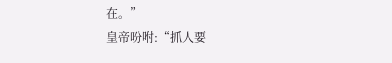在。”
皇帝吩咐:“抓人要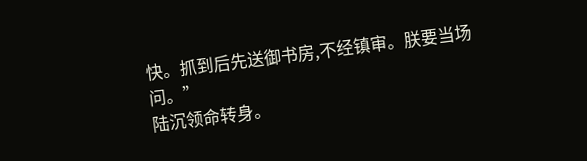快。抓到后先送御书房,不经镇审。朕要当场问。”
陆沉领命转身。